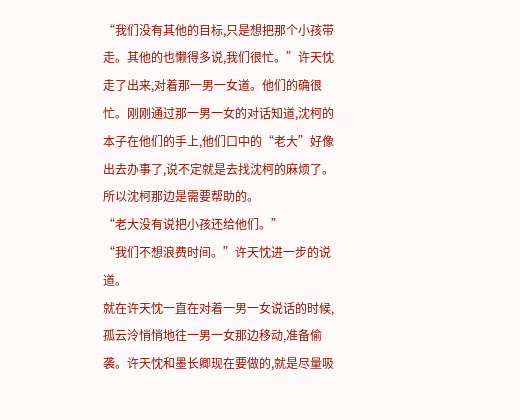“我们没有其他的目标,只是想把那个小孩带走。其他的也懒得多说,我们很忙。”许天忱走了出来,对着那一男一女道。他们的确很忙。刚刚通过那一男一女的对话知道,沈柯的本子在他们的手上,他们口中的“老大”好像出去办事了,说不定就是去找沈柯的麻烦了。所以沈柯那边是需要帮助的。
“老大没有说把小孩还给他们。”
“我们不想浪费时间。”许天忱进一步的说道。
就在许天忱一直在对着一男一女说话的时候,孤云泠悄悄地往一男一女那边移动,准备偷袭。许天忱和墨长卿现在要做的,就是尽量吸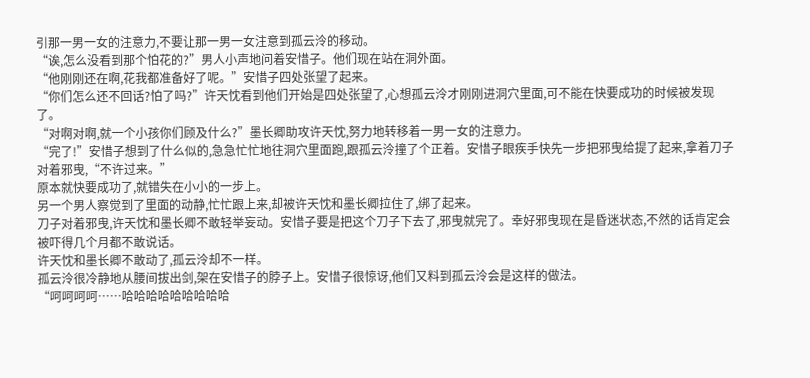引那一男一女的注意力,不要让那一男一女注意到孤云泠的移动。
“诶,怎么没看到那个怕花的?”男人小声地问着安惜子。他们现在站在洞外面。
“他刚刚还在啊,花我都准备好了呢。”安惜子四处张望了起来。
“你们怎么还不回话?怕了吗?”许天忱看到他们开始是四处张望了,心想孤云泠才刚刚进洞穴里面,可不能在快要成功的时候被发现了。
“对啊对啊,就一个小孩你们顾及什么?”墨长卿助攻许天忱,努力地转移着一男一女的注意力。
“完了!”安惜子想到了什么似的,急急忙忙地往洞穴里面跑,跟孤云泠撞了个正着。安惜子眼疾手快先一步把邪曳给提了起来,拿着刀子对着邪曳,“不许过来。”
原本就快要成功了,就错失在小小的一步上。
另一个男人察觉到了里面的动静,忙忙跟上来,却被许天忱和墨长卿拉住了,绑了起来。
刀子对着邪曳,许天忱和墨长卿不敢轻举妄动。安惜子要是把这个刀子下去了,邪曳就完了。幸好邪曳现在是昏迷状态,不然的话肯定会被吓得几个月都不敢说话。
许天忱和墨长卿不敢动了,孤云泠却不一样。
孤云泠很冷静地从腰间拔出剑,架在安惜子的脖子上。安惜子很惊讶,他们又料到孤云泠会是这样的做法。
“呵呵呵呵……哈哈哈哈哈哈哈哈哈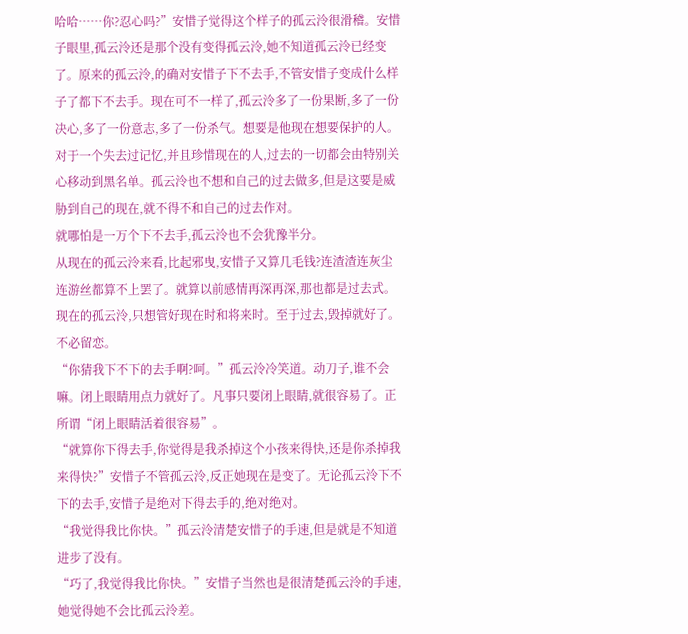哈哈……你?忍心吗?”安惜子觉得这个样子的孤云泠很滑稽。安惜子眼里,孤云泠还是那个没有变得孤云泠,她不知道孤云泠已经变了。原来的孤云泠,的确对安惜子下不去手,不管安惜子变成什么样子了都下不去手。现在可不一样了,孤云泠多了一份果断,多了一份决心,多了一份意志,多了一份杀气。想要是他现在想要保护的人。对于一个失去过记忆,并且珍惜现在的人,过去的一切都会由特别关心移动到黑名单。孤云泠也不想和自己的过去做多,但是这要是威胁到自己的现在,就不得不和自己的过去作对。
就哪怕是一万个下不去手,孤云泠也不会犹豫半分。
从现在的孤云泠来看,比起邪曳,安惜子又算几毛钱?连渣渣连灰尘连游丝都算不上罢了。就算以前感情再深再深,那也都是过去式。现在的孤云泠,只想管好现在时和将来时。至于过去,毁掉就好了。不必留恋。
“你猜我下不下的去手啊?呵。”孤云泠冷笑道。动刀子,谁不会嘛。闭上眼睛用点力就好了。凡事只要闭上眼睛,就很容易了。正所谓“闭上眼睛活着很容易”。
“就算你下得去手,你觉得是我杀掉这个小孩来得快,还是你杀掉我来得快?”安惜子不管孤云泠,反正她现在是变了。无论孤云泠下不下的去手,安惜子是绝对下得去手的,绝对绝对。
“我觉得我比你快。”孤云泠清楚安惜子的手速,但是就是不知道进步了没有。
“巧了,我觉得我比你快。”安惜子当然也是很清楚孤云泠的手速,她觉得她不会比孤云泠差。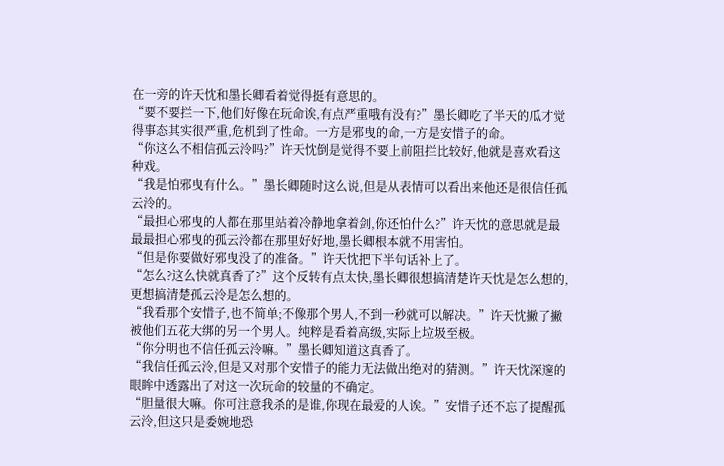在一旁的许天忱和墨长卿看着觉得挺有意思的。
“要不要拦一下,他们好像在玩命诶,有点严重哦有没有?”墨长卿吃了半天的瓜才觉得事态其实很严重,危机到了性命。一方是邪曳的命,一方是安惜子的命。
“你这么不相信孤云泠吗?”许天忱倒是觉得不要上前阻拦比较好,他就是喜欢看这种戏。
“我是怕邪曳有什么。”墨长卿随时这么说,但是从表情可以看出来他还是很信任孤云泠的。
“最担心邪曳的人都在那里站着冷静地拿着剑,你还怕什么?”许天忱的意思就是最最最担心邪曳的孤云泠都在那里好好地,墨长卿根本就不用害怕。
“但是你要做好邪曳没了的准备。”许天忱把下半句话补上了。
“怎么?这么快就真香了?”这个反转有点太快,墨长卿很想搞清楚许天忱是怎么想的,更想搞清楚孤云泠是怎么想的。
“我看那个安惜子,也不简单;不像那个男人,不到一秒就可以解决。”许天忱撇了撇被他们五花大绑的另一个男人。纯粹是看着高级,实际上垃圾至极。
“你分明也不信任孤云泠嘛。”墨长卿知道这真香了。
“我信任孤云泠,但是又对那个安惜子的能力无法做出绝对的猜测。”许天忱深邃的眼眸中透露出了对这一次玩命的较量的不确定。
“胆量很大嘛。你可注意我杀的是谁,你现在最爱的人诶。”安惜子还不忘了提醒孤云泠,但这只是委婉地恐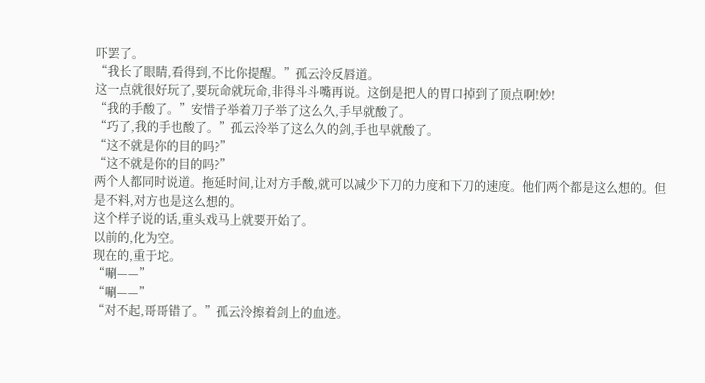吓罢了。
“我长了眼睛,看得到,不比你提醒。”孤云泠反唇道。
这一点就很好玩了,要玩命就玩命,非得斗斗嘴再说。这倒是把人的胃口掉到了顶点啊!妙!
“我的手酸了。”安惜子举着刀子举了这么久,手早就酸了。
“巧了,我的手也酸了。”孤云泠举了这么久的剑,手也早就酸了。
“这不就是你的目的吗?”
“这不就是你的目的吗?”
两个人都同时说道。拖延时间,让对方手酸,就可以减少下刀的力度和下刀的速度。他们两个都是这么想的。但是不料,对方也是这么想的。
这个样子说的话,重头戏马上就要开始了。
以前的,化为空。
现在的,重于坨。
“唰——”
“唰——”
“对不起,哥哥错了。”孤云泠擦着剑上的血迹。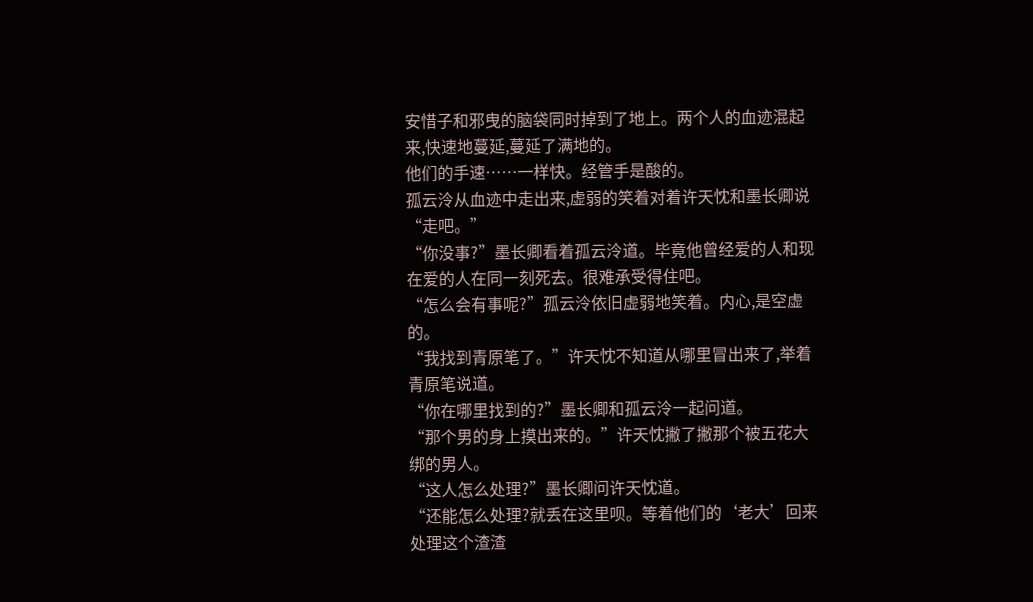安惜子和邪曳的脑袋同时掉到了地上。两个人的血迹混起来,快速地蔓延,蔓延了满地的。
他们的手速……一样快。经管手是酸的。
孤云泠从血迹中走出来,虚弱的笑着对着许天忱和墨长卿说“走吧。”
“你没事?”墨长卿看着孤云泠道。毕竟他曾经爱的人和现在爱的人在同一刻死去。很难承受得住吧。
“怎么会有事呢?”孤云泠依旧虚弱地笑着。内心,是空虚的。
“我找到青原笔了。”许天忱不知道从哪里冒出来了,举着青原笔说道。
“你在哪里找到的?”墨长卿和孤云泠一起问道。
“那个男的身上摸出来的。”许天忱撇了撇那个被五花大绑的男人。
“这人怎么处理?”墨长卿问许天忱道。
“还能怎么处理?就丢在这里呗。等着他们的‘老大’回来处理这个渣渣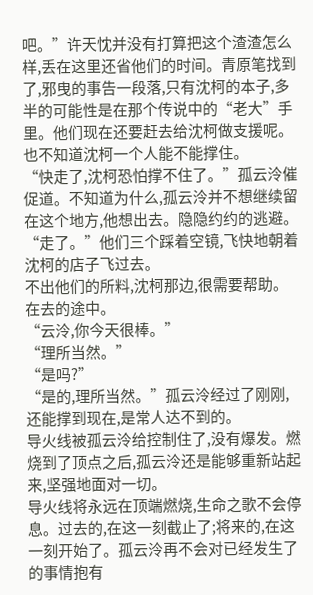吧。”许天忱并没有打算把这个渣渣怎么样,丢在这里还省他们的时间。青原笔找到了,邪曳的事告一段落,只有沈柯的本子,多半的可能性是在那个传说中的“老大”手里。他们现在还要赶去给沈柯做支援呢。也不知道沈柯一个人能不能撑住。
“快走了,沈柯恐怕撑不住了。”孤云泠催促道。不知道为什么,孤云泠并不想继续留在这个地方,他想出去。隐隐约约的逃避。
“走了。”他们三个踩着空镜,飞快地朝着沈柯的店子飞过去。
不出他们的所料,沈柯那边,很需要帮助。
在去的途中。
“云泠,你今天很棒。”
“理所当然。”
“是吗?”
“是的,理所当然。”孤云泠经过了刚刚,还能撑到现在,是常人达不到的。
导火线被孤云泠给控制住了,没有爆发。燃烧到了顶点之后,孤云泠还是能够重新站起来,坚强地面对一切。
导火线将永远在顶端燃烧,生命之歌不会停息。过去的,在这一刻截止了;将来的,在这一刻开始了。孤云泠再不会对已经发生了的事情抱有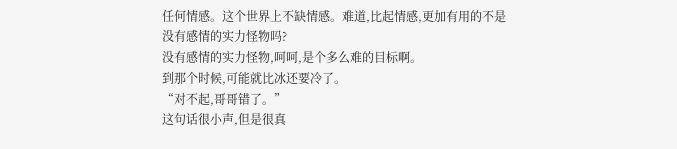任何情感。这个世界上不缺情感。难道,比起情感,更加有用的不是没有感情的实力怪物吗?
没有感情的实力怪物,呵呵,是个多么难的目标啊。
到那个时候,可能就比冰还要冷了。
“对不起,哥哥错了。”
这句话很小声,但是很真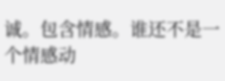诚。包含情感。谁还不是一个情感动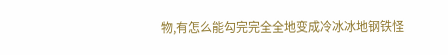物,有怎么能勾完完全全地变成冷冰冰地钢铁怪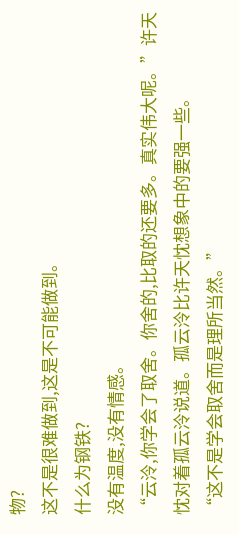物?
这不是很难做到,这是不可能做到。
什么为钢铁?
没有温度,没有情感。
“云泠,你学会了取舍。你舍的,比取的还要多。真实伟大呢。”许天忱对着孤云泠说道。孤云泠比许天忱想象中的要强一些。
“这不是学会取舍而是理所当然。”